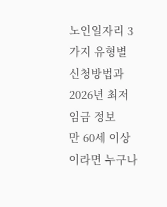노인일자리 3가지 유형별 신청방법과 2026년 최저임금 정보
만 60세 이상이라면 누구나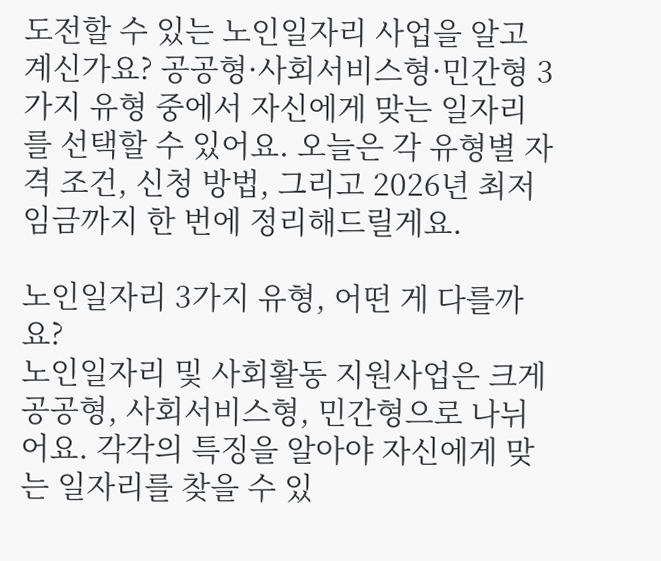도전할 수 있는 노인일자리 사업을 알고 계신가요? 공공형·사회서비스형·민간형 3가지 유형 중에서 자신에게 맞는 일자리를 선택할 수 있어요. 오늘은 각 유형별 자격 조건, 신청 방법, 그리고 2026년 최저임금까지 한 번에 정리해드릴게요.

노인일자리 3가지 유형, 어떤 게 다를까요?
노인일자리 및 사회활동 지원사업은 크게 공공형, 사회서비스형, 민간형으로 나뉘어요. 각각의 특징을 알아야 자신에게 맞는 일자리를 찾을 수 있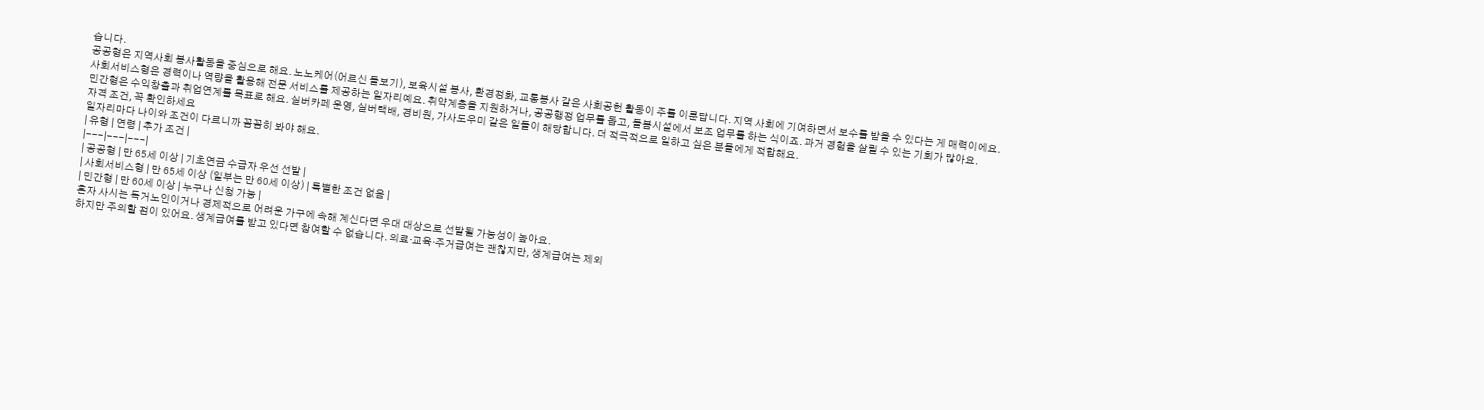습니다.
공공형은 지역사회 봉사활동을 중심으로 해요. 노노케어(어르신 돌보기), 보육시설 봉사, 환경정화, 교통봉사 같은 사회공헌 활동이 주를 이룬답니다. 지역 사회에 기여하면서 보수를 받을 수 있다는 게 매력이에요.
사회서비스형은 경력이나 역량을 활용해 전문 서비스를 제공하는 일자리예요. 취약계층을 지원하거나, 공공행정 업무를 돕고, 돌봄시설에서 보조 업무를 하는 식이죠. 과거 경험을 살릴 수 있는 기회가 많아요.
민간형은 수익창출과 취업연계를 목표로 해요. 실버카페 운영, 실버택배, 경비원, 가사도우미 같은 일들이 해당합니다. 더 적극적으로 일하고 싶은 분들에게 적합해요.
자격 조건, 꼭 확인하세요
일자리마다 나이와 조건이 다르니까 꼼꼼히 봐야 해요.
| 유형 | 연령 | 추가 조건 |
|---|---|---|
| 공공형 | 만 65세 이상 | 기초연금 수급자 우선 선발 |
| 사회서비스형 | 만 65세 이상 (일부는 만 60세 이상) | 특별한 조건 없음 |
| 민간형 | 만 60세 이상 | 누구나 신청 가능 |
혼자 사시는 독거노인이거나 경제적으로 어려운 가구에 속해 계신다면 우대 대상으로 선발될 가능성이 높아요.
하지만 주의할 점이 있어요. 생계급여를 받고 있다면 참여할 수 없습니다. 의료·교육·주거급여는 괜찮지만, 생계급여는 제외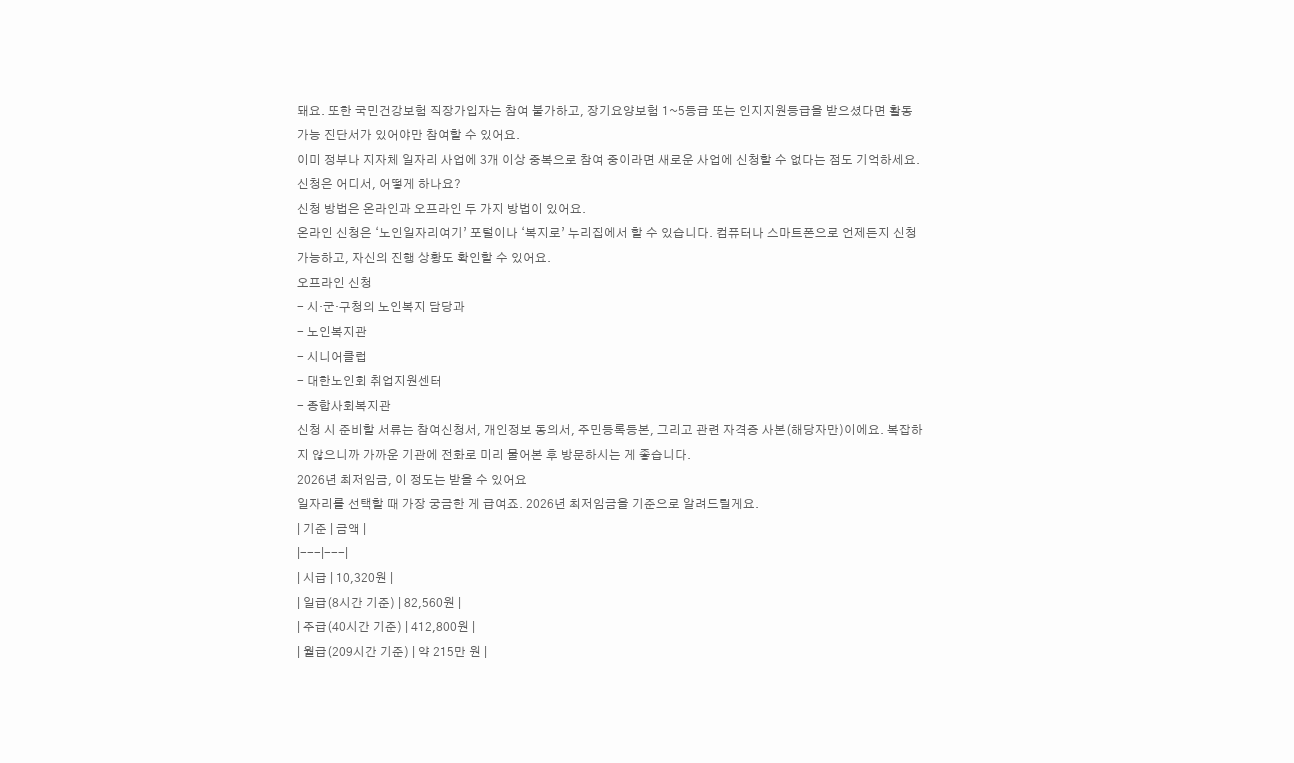돼요. 또한 국민건강보험 직장가입자는 참여 불가하고, 장기요양보험 1~5등급 또는 인지지원등급을 받으셨다면 활동 가능 진단서가 있어야만 참여할 수 있어요.
이미 정부나 지자체 일자리 사업에 3개 이상 중복으로 참여 중이라면 새로운 사업에 신청할 수 없다는 점도 기억하세요.
신청은 어디서, 어떻게 하나요?
신청 방법은 온라인과 오프라인 두 가지 방법이 있어요.
온라인 신청은 ‘노인일자리여기’ 포털이나 ‘복지로’ 누리집에서 할 수 있습니다. 컴퓨터나 스마트폰으로 언제든지 신청 가능하고, 자신의 진행 상황도 확인할 수 있어요.
오프라인 신청
- 시·군·구청의 노인복지 담당과
- 노인복지관
- 시니어클럽
- 대한노인회 취업지원센터
- 종합사회복지관
신청 시 준비할 서류는 참여신청서, 개인정보 동의서, 주민등록등본, 그리고 관련 자격증 사본(해당자만)이에요. 복잡하지 않으니까 가까운 기관에 전화로 미리 물어본 후 방문하시는 게 좋습니다.
2026년 최저임금, 이 정도는 받을 수 있어요
일자리를 선택할 때 가장 궁금한 게 급여죠. 2026년 최저임금을 기준으로 알려드릴게요.
| 기준 | 금액 |
|---|---|
| 시급 | 10,320원 |
| 일급(8시간 기준) | 82,560원 |
| 주급(40시간 기준) | 412,800원 |
| 월급(209시간 기준) | 약 215만 원 |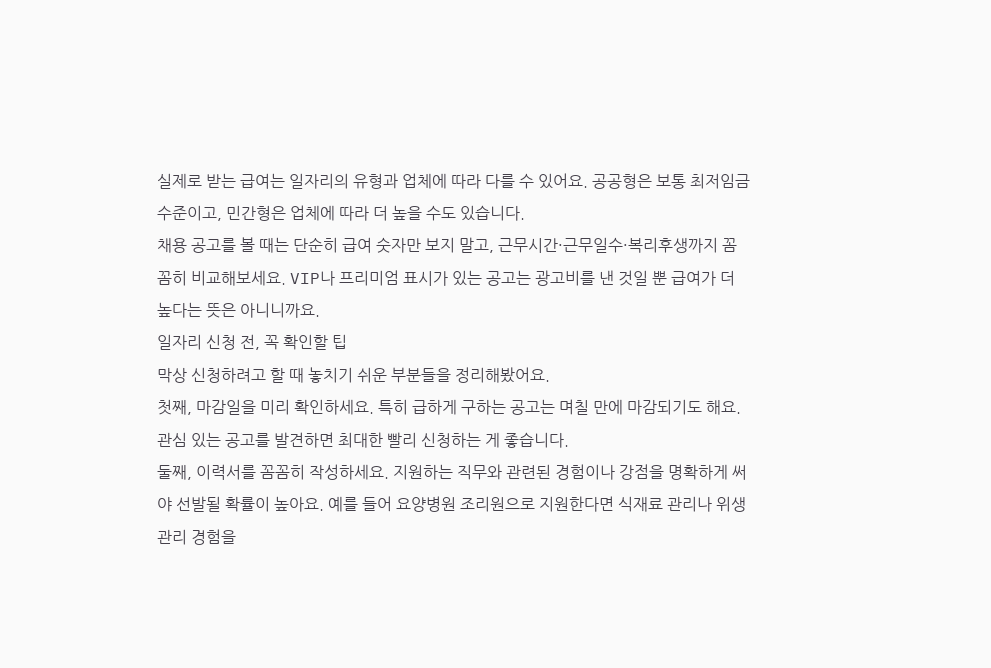실제로 받는 급여는 일자리의 유형과 업체에 따라 다를 수 있어요. 공공형은 보통 최저임금 수준이고, 민간형은 업체에 따라 더 높을 수도 있습니다.
채용 공고를 볼 때는 단순히 급여 숫자만 보지 말고, 근무시간·근무일수·복리후생까지 꼼꼼히 비교해보세요. VIP나 프리미엄 표시가 있는 공고는 광고비를 낸 것일 뿐 급여가 더 높다는 뜻은 아니니까요.
일자리 신청 전, 꼭 확인할 팁
막상 신청하려고 할 때 놓치기 쉬운 부분들을 정리해봤어요.
첫째, 마감일을 미리 확인하세요. 특히 급하게 구하는 공고는 며칠 만에 마감되기도 해요. 관심 있는 공고를 발견하면 최대한 빨리 신청하는 게 좋습니다.
둘째, 이력서를 꼼꼼히 작성하세요. 지원하는 직무와 관련된 경험이나 강점을 명확하게 써야 선발될 확률이 높아요. 예를 들어 요양병원 조리원으로 지원한다면 식재료 관리나 위생 관리 경험을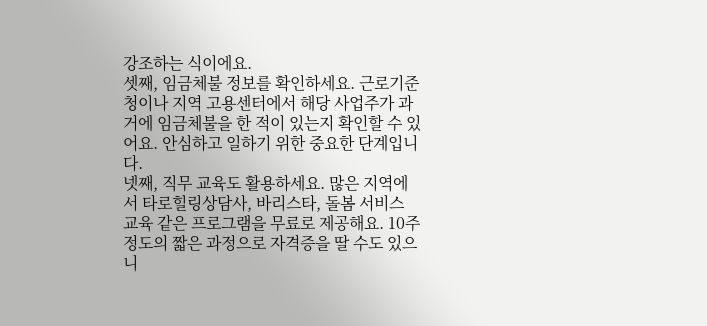강조하는 식이에요.
셋째, 임금체불 정보를 확인하세요. 근로기준청이나 지역 고용센터에서 해당 사업주가 과거에 임금체불을 한 적이 있는지 확인할 수 있어요. 안심하고 일하기 위한 중요한 단계입니다.
넷째, 직무 교육도 활용하세요. 많은 지역에서 타로힐링상담사, 바리스타, 돌봄 서비스 교육 같은 프로그램을 무료로 제공해요. 10주 정도의 짧은 과정으로 자격증을 딸 수도 있으니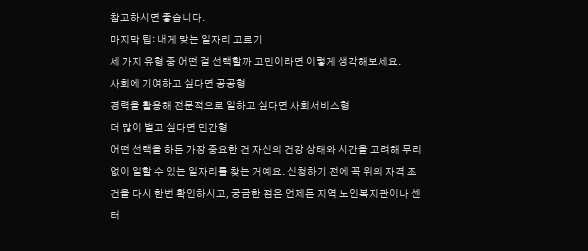참고하시면 좋습니다.
마지막 팁: 내게 맞는 일자리 고르기
세 가지 유형 중 어떤 걸 선택할까 고민이라면 이렇게 생각해보세요.
사회에 기여하고 싶다면 공공형
경력을 활용해 전문적으로 일하고 싶다면 사회서비스형
더 많이 벌고 싶다면 민간형
어떤 선택을 하든 가장 중요한 건 자신의 건강 상태와 시간을 고려해 무리 없이 일할 수 있는 일자리를 찾는 거예요. 신청하기 전에 꼭 위의 자격 조건을 다시 한번 확인하시고, 궁금한 점은 언제든 지역 노인복지관이나 센터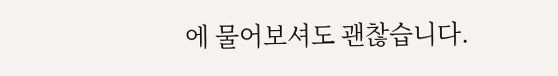에 물어보셔도 괜찮습니다.